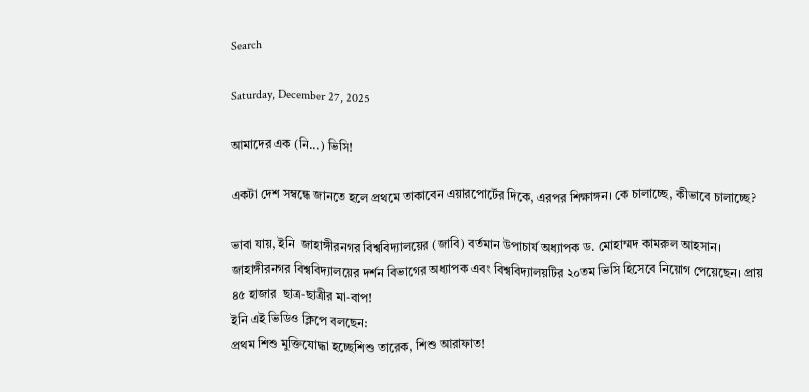Search

Saturday, December 27, 2025

আমাদের এক (নি...) ভিসি!

একটা দেশ সম্বন্ধে জানতে হলে প্রথমে তাকাবেন এয়ারপোর্টের দিকে, এরপর শিক্ষাঙ্গন। কে চালাচ্ছে, কীভাবে চালাচ্ছে?

ভাবা যায়, ইনি  জাহাঙ্গীরনগর বিশ্ববিদ্যালয়ের (জাবি) বর্তমান উপাচার্য অধ্যাপক ড. মোহাম্মদ কামরুল আহসান। জাহাঙ্গীরনগর বিশ্ববিদ্যালয়ের দর্শন বিভাগের অধ্যাপক এবং বিশ্ববিদ্যালয়টির ২০তম ভিসি হিসেবে নিয়োগ পেয়েছেন। প্রায় ৪৫ হাজার  ছাত্র-ছাত্রীর মা-বাপ!
ইনি এই ভিডিও ক্লিপে বলছেন:
প্রথম শিশু মুক্তিযোদ্ধা হচ্ছেশিশু তারেক, শিশু আরাফাত!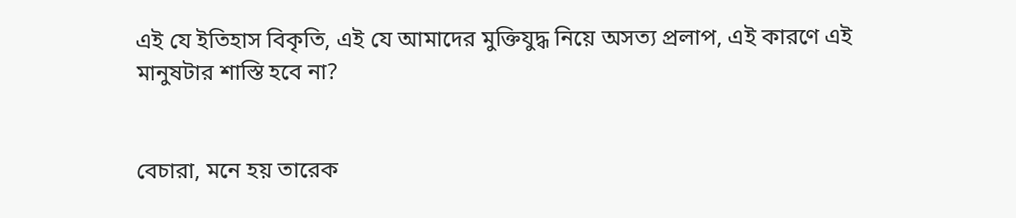এই যে ইতিহাস বিকৃতি, এই যে আমাদের মুক্তিযুদ্ধ নিয়ে অসত্য প্রলাপ, এই কারণে এই মানুষটার শাস্তি হবে না?


বেচারা, মনে হয় তারেক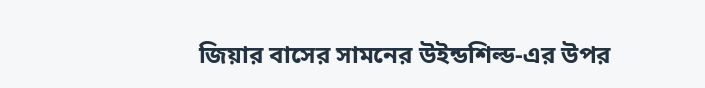জিয়ার বাসের সামনের উইন্ডশিল্ড-এর উপর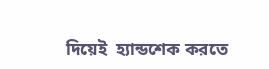দিয়েই  হ্যান্ডশেক করতে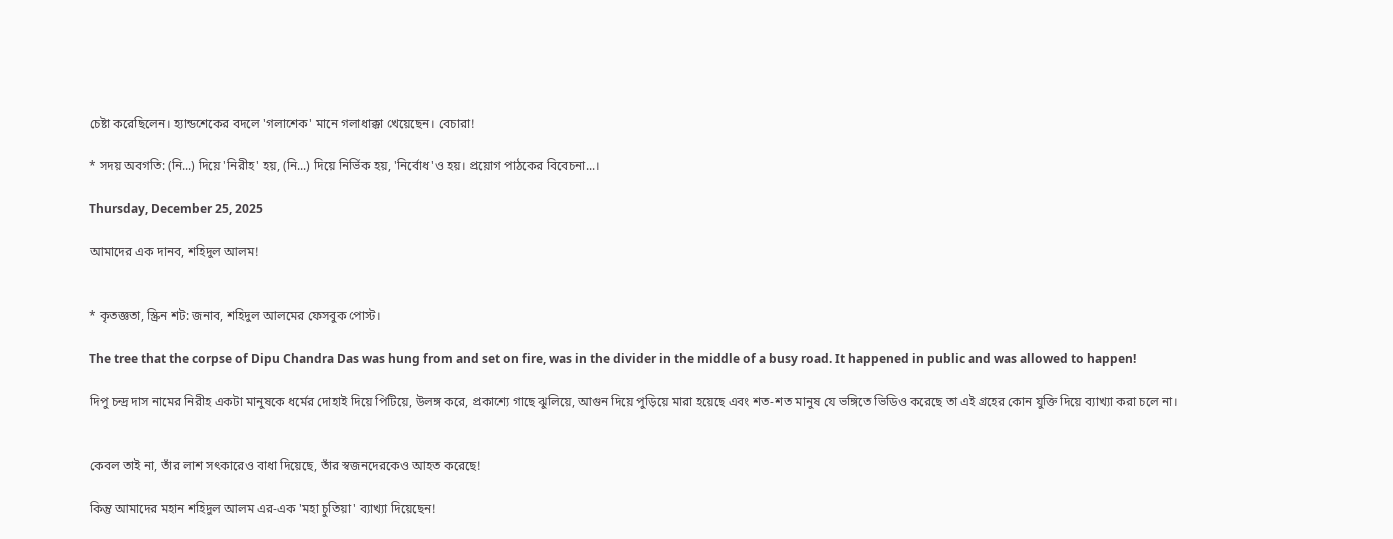চেষ্টা করেছিলেন। হ্যান্ডশেকের বদলে 'গলাশেক' মানে গলাধাক্কা খেয়েছেন। বেচারা!

* সদয় অবগতি: (নি...) দিয়ে 'নিরীহ' হয়, (নি...) দিয়ে নির্ভিক হয়, 'নির্বোধ'ও হয়। প্রয়োগ পাঠকের বিবেচনা...।

Thursday, December 25, 2025

আমাদের এক দানব, শহিদুল আলম!


* কৃতজ্ঞতা, স্ক্রিন শট: জনাব, শহিদুল আলমের ফেসবুক পোস্ট।

The tree that the corpse of Dipu Chandra Das was hung from and set on fire, was in the divider in the middle of a busy road. It happened in public and was allowed to happen!

দিপু চন্দ্র দাস নামের নিরীহ একটা মানুষকে ধর্মের দোহাই দিয়ে পিটিয়ে, উলঙ্গ করে, প্রকাশ্যে গাছে ঝুলিয়ে, আগুন দিয়ে পুড়িয়ে মারা হয়েছে এবং শত-শত মানুষ যে ভঙ্গিতে ভিডিও করেছে তা এই গ্রহের কোন যুক্তি দিয়ে ব্যাখ্যা করা চলে না।


কেবল তাই না, তাঁর লাশ সৎকারেও বাধা দিয়েছে, তাঁর স্বজনদেরকেও আহত করেছে!

কিন্তু আমাদের মহান শহিদুল আলম এর-এক 'মহা চুতিয়া' ব্যাখ্যা দিয়েছেন!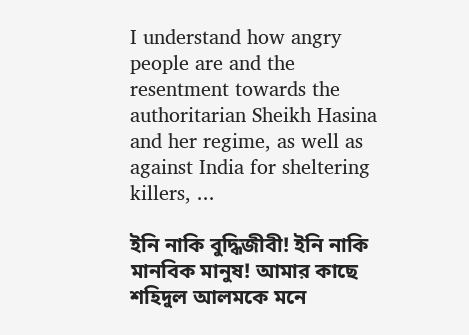I understand how angry people are and the resentment towards the authoritarian Sheikh Hasina and her regime, as well as against India for sheltering killers, ...

ইনি নাকি বুদ্ধিজীবী! ইনি নাকি মানবিক মানুষ! আমার কাছে শহিদুল আলমকে মনে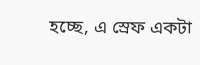হচ্ছে, এ স্রেফ একটা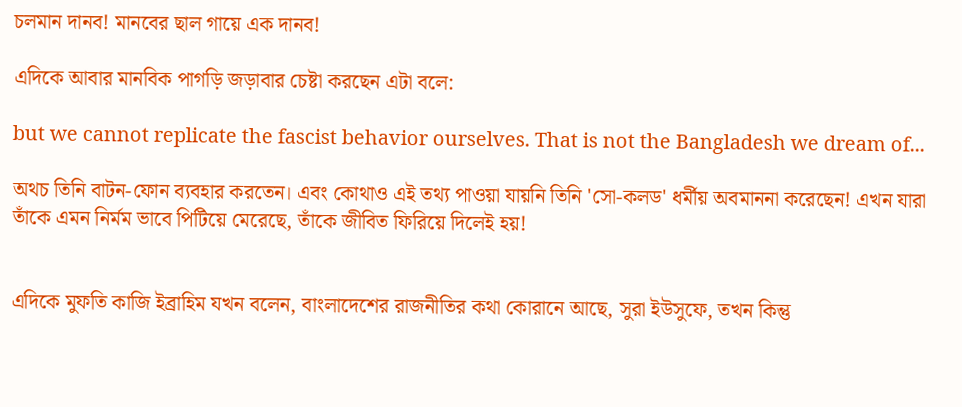চলমান দানব! মানবের ছাল গায়ে এক দানব!

এদিকে আবার মানবিক পাগড়ি জড়াবার চেষ্টা করছেন এটা বলে:

but we cannot replicate the fascist behavior ourselves. That is not the Bangladesh we dream of...

অথচ তিনি বাটন-ফোন ব্যবহার করতেন। এবং কোথাও এই তথ্য পাওয়া যায়নি তিনি 'সো-কলড' ধর্মীয় অবমাননা করেছেন! এখন যারা তাঁকে এমন নির্মম ভাবে পিটিয়ে মেরেছে, তাঁকে জীবিত ফিরিয়ে দিলেই হয়!


এদিকে মুফতি কাজি ইব্রাহিম যখন বলেন, বাংলাদেশের রাজনীতির কথা কোরানে আছে, সুরা ইউসুফে, তখন কিন্তু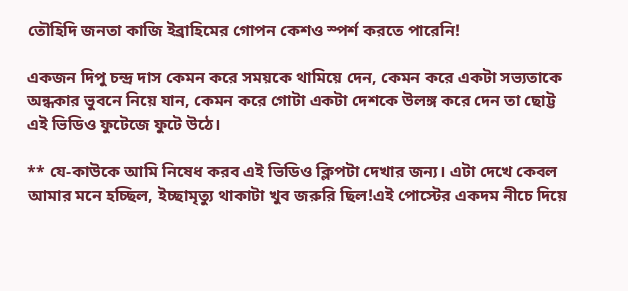তৌহিদি জনতা কাজি ইব্রাহিমের গোপন কেশও স্পর্শ করতে পারেনি!

একজন দিপু চন্দ্র দাস কেমন করে সময়কে থামিয়ে দেন, কেমন করে একটা সভ্যতাকে অন্ধকার ভুবনে নিয়ে যান, কেমন করে গোটা একটা দেশকে উলঙ্গ করে দেন তা ছোট্ট এই ভিডিও ফুটেজে ফুটে উঠে।

** যে-কাউকে আমি নিষেধ করব এই ভিডিও ক্লিপটা দেখার জন্য। এটা দেখে কেবল আমার মনে হচ্ছিল, ইচ্ছামৃত্যু থাকাটা খুব জরুরি ছিল!এই পোস্টের একদম নীচে দিয়ে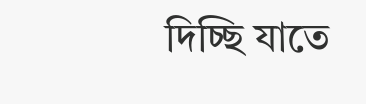দিচ্ছি যাতে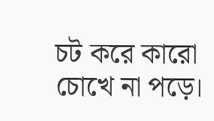চট করে কারো চোখে না পড়ে।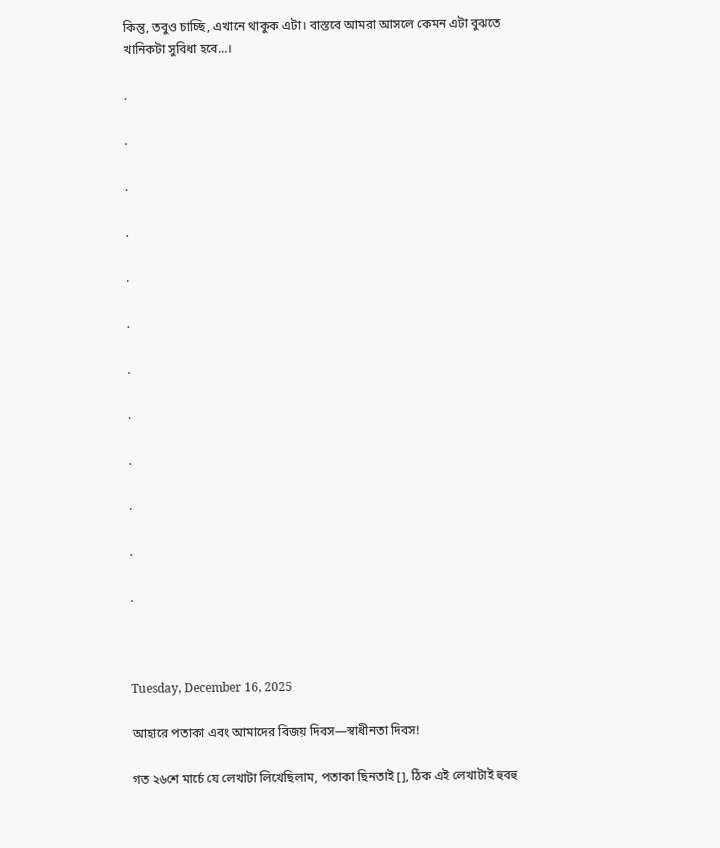কিন্তু, তবুও চাচ্ছি, এখানে থাকুক এটা। বাস্তবে আমরা আসলে কেমন এটা বুঝতে খানিকটা সুবিধা হবে...।

.

.

.

.

.

.

.

.

.

.

.

.



Tuesday, December 16, 2025

আহারে পতাকা এবং আমাদের বিজয় দিবস—স্বাধীনতা দিবস!

গত ২৬শে মার্চে যে লেখাটা লিখেছিলাম, পতাকা ছিনতাই [], ঠিক এই লেখাটাই হুবহু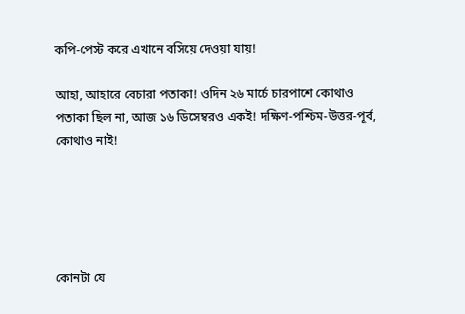কপি-পেস্ট করে এখানে বসিয়ে দেওয়া যায়!

আহা, আহারে বেচারা পতাকা! ওদিন ২৬ মার্চে চারপাশে কোথাও পতাকা ছিল না, আজ ১৬ ডিসেম্বরও একই! দক্ষিণ-পশ্চিম-উত্তর-পূর্ব, কোথাও নাই!





কোনটা যে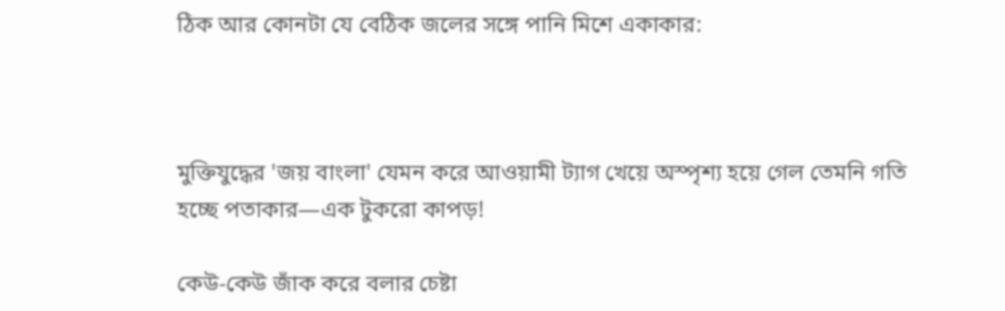ঠিক আর কোনটা যে বেঠিক জলের সঙ্গে পানি মিশে একাকার:



মুক্তিযুদ্ধের 'জয় বাংলা' যেমন করে আওয়ামী ট্যাগ খেয়ে অস্পৃশ্য হয়ে গেল তেমনি গতি হচ্ছে পতাকার—এক টুকরো কাপড়!

কেউ-কেউ জাঁক করে বলার চেষ্টা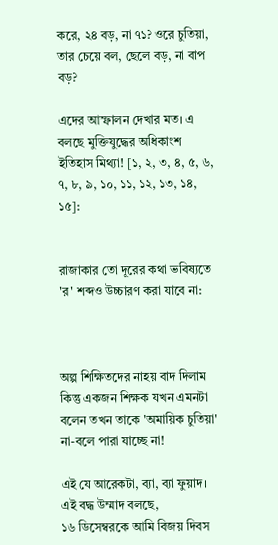করে, ২৪ বড়, না ৭১? ওরে চুতিয়া, তার চেয়ে বল, ছেলে বড়, না বাপ বড়?

এদের আস্ফালন দেখার মত। এ বলছে মুক্তিযুদ্ধের অধিকাংশ ইতিহাস মিথ্যা! [১, ২, ৩, ৪, ৫, ৬, ৭, ৮, ৯, ১০, ১১, ১২, ১৩, ১৪, ১৫]:


রাজাকার তো দূরের কথা ভবিষ্যতে 'র' শব্দও উচ্চারণ করা যাবে না:



অল্প শিক্ষিতদের নাহয় বাদ দিলাম কিন্তু একজন শিক্ষক যখন এমনটা বলেন তখন তাকে 'অমায়িক চুতিয়া' না-বলে পারা যাচ্ছে না!

এই যে আরেকটা, ব্যা, ব্যা ফুয়াদ। এই বদ্ধ উম্মাদ বলছে,
১৬ ডিসেম্বরকে আমি বিজয় দিবস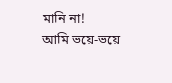মানি না!
আমি ভয়ে-ভয়ে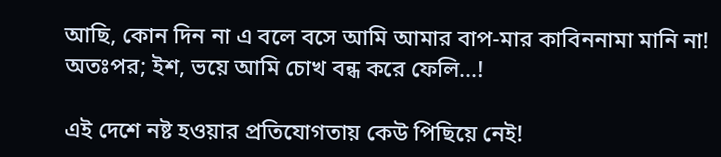আছি, কোন দিন না এ বলে বসে আমি আমার বাপ-মার কাবিননামা মানি না! অতঃপর; ইশ, ভয়ে আমি চোখ বন্ধ করে ফেলি...!

এই দেশে নষ্ট হওয়ার প্রতিযোগতায় কেউ পিছিয়ে নেই!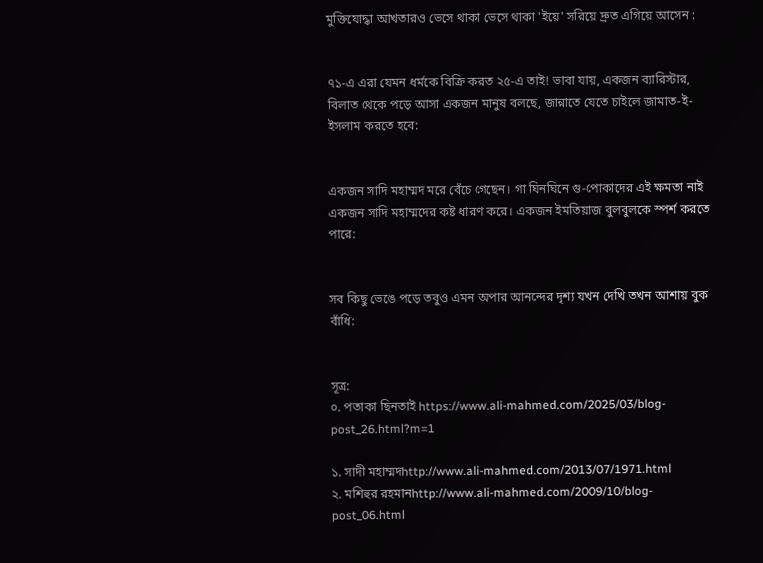মুক্তিযোদ্ধা আখতারও ভেসে থাকা ভেসে থাকা 'ইয়ে' সরিয়ে দ্রুত এগিয়ে আসেন :


৭১-এ এরা যেমন ধর্মকে বিক্রি করত ২৫-এ তাই! ভাবা যায়, একজন ব্যারিস্টার, বিলাত থেকে পড়ে আসা একজন মানুষ বলছে, জান্নাতে যেতে চাইলে জামাত-ই-ইসলাম করতে হবে:


একজন সাদি মহাম্মদ মরে বেঁচে গেছেন। গা ঘিনঘিনে গু-পোকাদের এই ক্ষমতা নাই একজন সাদি মহাম্মদের কষ্ট ধারণ করে। একজন ইমতিয়াজ বুলবুলকে স্পর্শ করতে পারে:


সব কিছু ভেঙে পড়ে তবুও এমন অপার আনন্দের দৃশ্য যখন দেখি তখন আশায় বুক বাঁধি:


সূত্র:
০. পতাকা ছিনতাই https://www.ali-mahmed.com/2025/03/blog-post_26.html?m=1

১. সাদী মহাম্মদhttp://www.ali-mahmed.com/2013/07/1971.html
২. মশিহুর রহমানhttp://www.ali-mahmed.com/2009/10/blog-post_06.html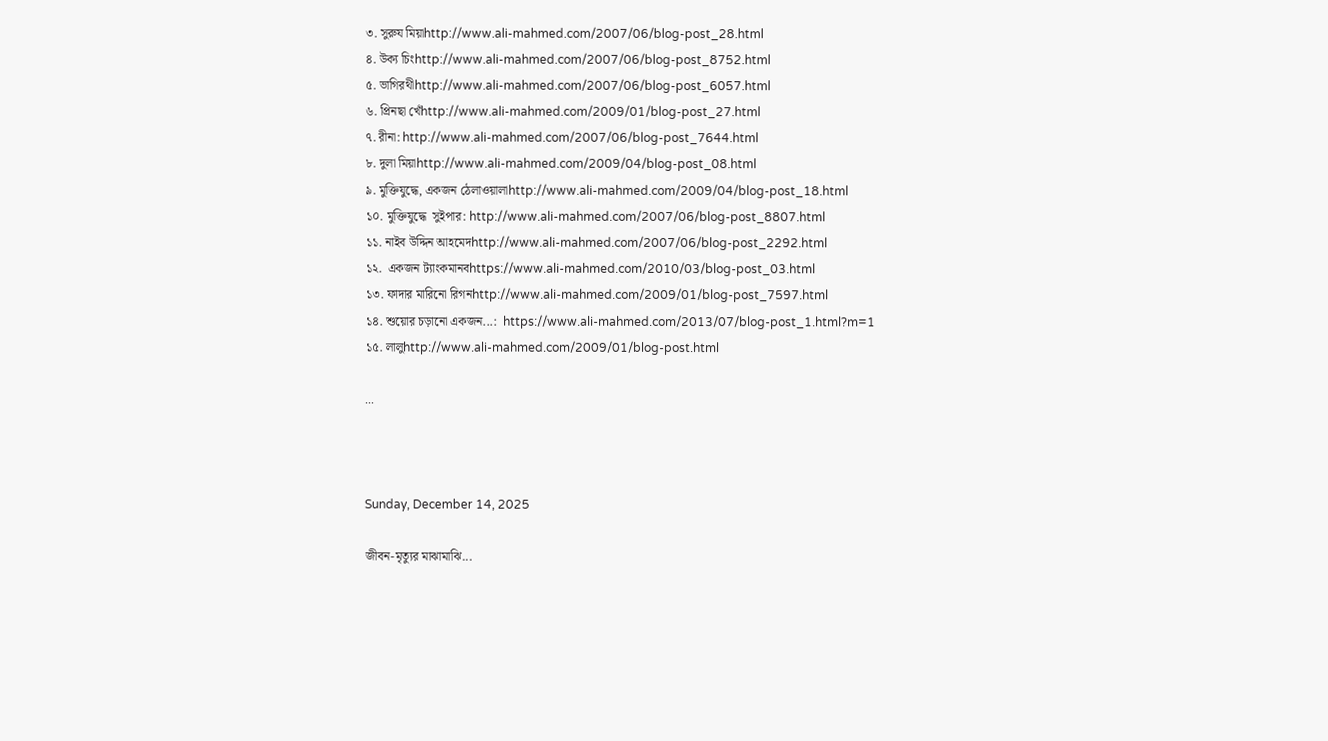৩. সুরুয মিয়াhttp://www.ali-mahmed.com/2007/06/blog-post_28.html
৪. উক্য চিংhttp://www.ali-mahmed.com/2007/06/blog-post_8752.html
৫. ভাগিরথীhttp://www.ali-mahmed.com/2007/06/blog-post_6057.html
৬. প্রিনছা খেঁhttp://www.ali-mahmed.com/2009/01/blog-post_27.html
৭. রীনা: http://www.ali-mahmed.com/2007/06/blog-post_7644.html
৮. দুলা মিয়াhttp://www.ali-mahmed.com/2009/04/blog-post_08.html
৯. মুক্তিযুদ্ধে, একজন ঠেলাওয়ালাhttp://www.ali-mahmed.com/2009/04/blog-post_18.html
১০. মুক্তিযুদ্ধে  সুইপার: http://www.ali-mahmed.com/2007/06/blog-post_8807.html
১১. নাইব উদ্দিন আহমেদhttp://www.ali-mahmed.com/2007/06/blog-post_2292.html
১২.  একজন ট্যাংকমানবhttps://www.ali-mahmed.com/2010/03/blog-post_03.html
১৩. ফাদার মারিনো রিগনhttp://www.ali-mahmed.com/2009/01/blog-post_7597.html
১৪. শুয়োর চড়ানো একজন...:  https://www.ali-mahmed.com/2013/07/blog-post_1.html?m=1
১৫. লালুhttp://www.ali-mahmed.com/2009/01/blog-post.html

...



Sunday, December 14, 2025

জীবন-মৃত্যুর মাঝামাঝি...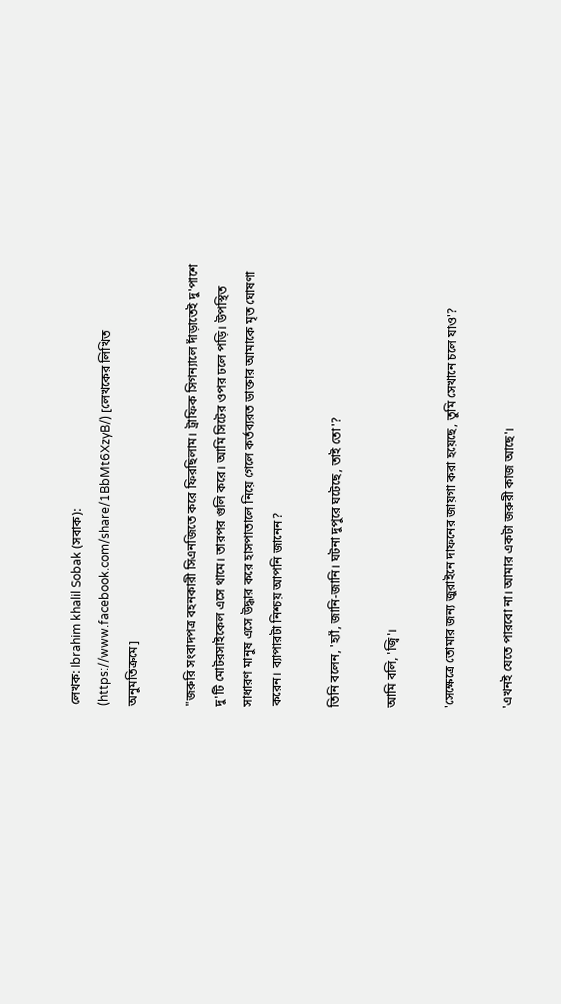লেখক: Ibrahim khalil Sobak (সবাক): (https://www.facebook.com/share/1BbMt6XzyB/) [লেখকের লিখিত অনুমতিক্রমে]

"জরুরি সংবাদপত্র বহনকারী সিএনজিতে করে ফিরছিলাম। ট্রাফিক সিগন্যালে দাঁড়াতেই দু'পাশে দু'টি মোটরসাইকেল এসে থামে। তারপর গুলি করে। আমি সিটের ওপর ঢলে পড়ি। উপস্থিত সাধারণ মানুষ এসে উদ্ধার করে হাসপাতালে নিয়ে গেলে কর্তব্যরত ডাক্তার আমাকে মৃত ঘোষণা করেন। ব্যাপারটা নিশ্চয় আপনি জানেন?

তিনি বলেন, 'হ্যাঁ, জানি-জানি। ঘটনা দুপুরে ঘটেছে, তাই তো'?

আমি বলি, 'জ্বি'।

'সেক্ষেত্রে তোমার জন্য জুরাইনে দাফনের জায়গা করা হয়েছে, তুমি সেখানে চলে যাও'?

'এখনই যেতে পারবো না। আমার একটা জরুরী কাজ আছে'।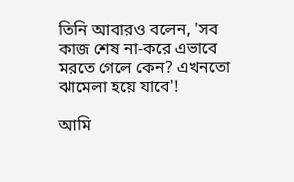তিনি আবারও বলেন, 'সব কাজ শেষ না-করে এভাবে মরতে গেলে কেন? এখনতো ঝামেলা হয়ে যাবে'!

আমি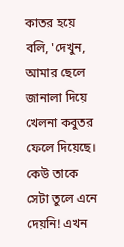কাতর হয়ে বলি, 'দেখুন, আমার ছেলে জানালা দিয়ে খেলনা কবুতর ফেলে দিয়েছে। কেউ তাকে সেটা তুলে এনে দেয়নি! এখন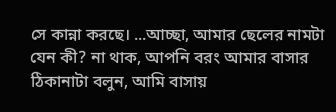সে কান্না করছে। ...আচ্ছা, আমার ছেলের নামটা যেন কী? না থাক, আপনি বরং আমার বাসার ঠিকানাটা বলুন, আমি বাসায়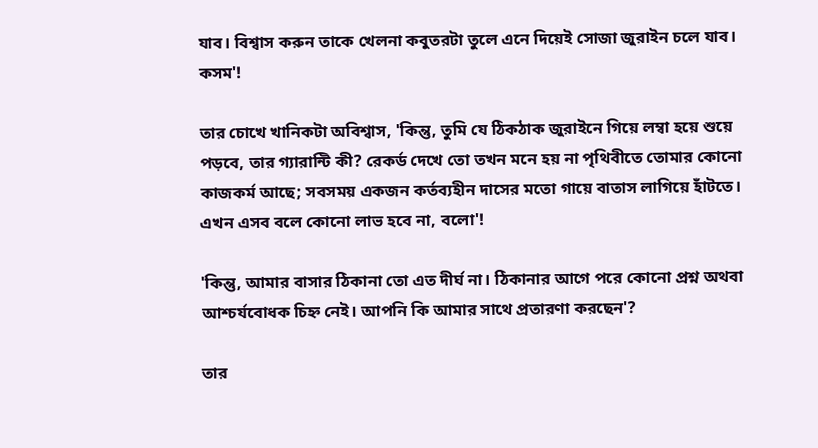যাব। বিশ্বাস করুন তাকে খেলনা কবুতরটা তুলে এনে দিয়েই সোজা জুরাইন চলে যাব। কসম'!

তার চোখে খানিকটা অবিশ্বাস, 'কিন্তু, তুমি যে ঠিকঠাক জুরাইনে গিয়ে লম্বা হয়ে শুয়ে পড়বে, তার গ্যারান্টি কী? রেকর্ড দেখে তো তখন মনে হয় না পৃথিবীতে তোমার কোনো কাজকর্ম আছে; সবসময় একজন কর্তব্যহীন দাসের মতো গায়ে বাতাস লাগিয়ে হাঁটতে। এখন এসব বলে কোনো লাভ হবে না, বলো'!

'কিন্তু, আমার বাসার ঠিকানা তো এত দীর্ঘ না। ঠিকানার আগে পরে কোনো প্রশ্ন অথবা আশ্চর্যবোধক চিহ্ন নেই। আপনি কি আমার সাথে প্রতারণা করছেন'?

তার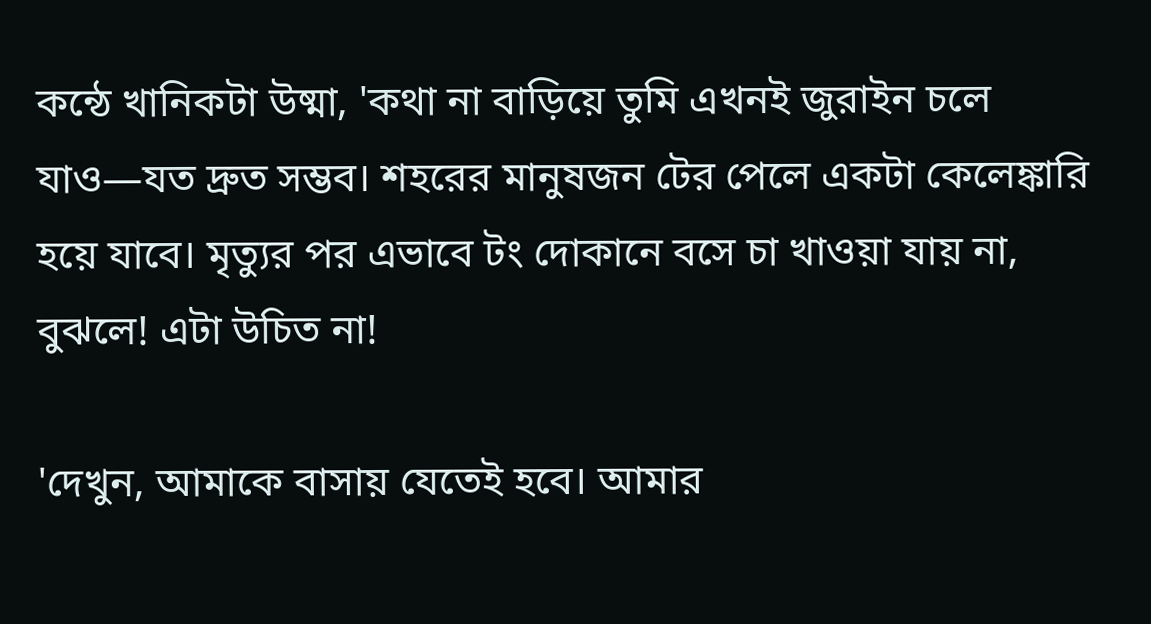কন্ঠে খানিকটা উষ্মা, 'কথা না বাড়িয়ে তুমি এখনই জুরাইন চলে যাও—যত দ্রুত সম্ভব। শহরের মানুষজন টের পেলে একটা কেলেঙ্কারি হয়ে যাবে। মৃত্যুর পর এভাবে টং দোকানে বসে চা খাওয়া যায় না, বুঝলে! এটা উচিত না!

'দেখুন, আমাকে বাসায় যেতেই হবে। আমার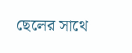ছেলের সাথে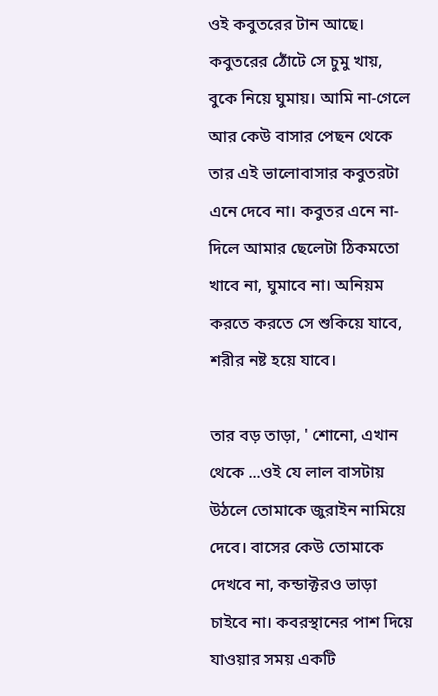ওই কবুতরের টান আছে। কবুতরের ঠোঁটে সে চুমু খায়, বুকে নিয়ে ঘুমায়। আমি না-গেলে আর কেউ বাসার পেছন থেকে তার এই ভালোবাসার কবুতরটা এনে দেবে না। কবুতর এনে না-দিলে আমার ছেলেটা ঠিকমতো খাবে না, ঘুমাবে না। অনিয়ম করতে করতে সে শুকিয়ে যাবে, শরীর নষ্ট হয়ে যাবে।

তার বড় তাড়া, ' শোনো, এখান থেকে ...ওই যে লাল বাসটায় উঠলে তোমাকে জুরাইন নামিয়ে দেবে। বাসের কেউ তোমাকে দেখবে না, কন্ডাক্টরও ভাড়া চাইবে না। কবরস্থানের পাশ দিয়ে যাওয়ার সময় একটি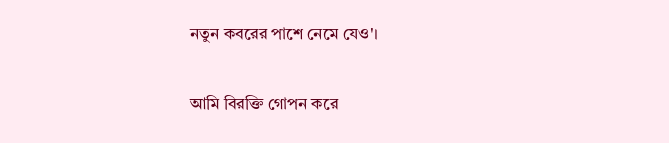নতুন কবরের পাশে নেমে যেও'।

আমি বিরক্তি গোপন করে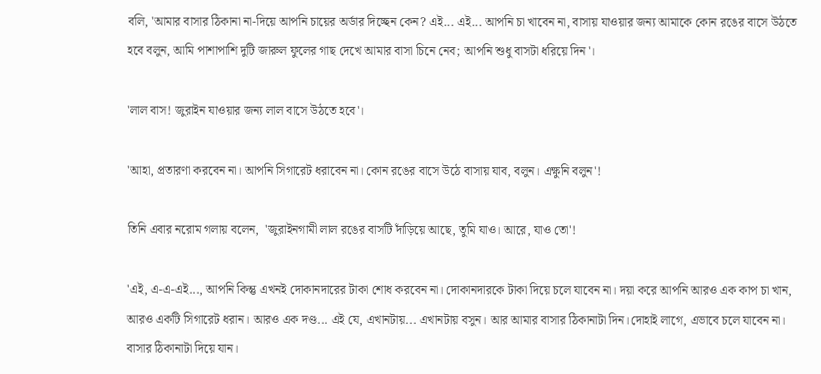বলি, 'আমার বাসার ঠিকানা না-দিয়ে আপনি চায়ের অর্ডার দিচ্ছেন কেন? এই... এই... আপনি চা খাবেন না, বাসায় যাওয়ার জন্য আমাকে কোন রঙের বাসে উঠতে হবে বলুন, আমি পাশাপাশি দুটি জারুল ফুলের গাছ দেখে আমার বাসা চিনে নেব; আপনি শুধু বাসটা ধরিয়ে দিন'।

'লাল বাস! জুরাইন যাওয়ার জন্য লাল বাসে উঠতে হবে'।

'আহা, প্রতারণা করবেন না। আপনি সিগারেট ধরাবেন না। কোন রঙের বাসে উঠে বাসায় যাব, বলুন। এক্ষুনি বলুন'!

তিনি এবার নরোম গলায় বলেন,  'জুরাইনগামী লাল রঙের বাসটি দাঁড়িয়ে আছে, তুমি যাও। আরে, যাও তো'!

'এই, এ-এ-এই..., আপনি কিন্তু এখনই দোকানদারের টাকা শোধ করবেন না। দোকানদারকে টাকা দিয়ে চলে যাবেন না। দয়া করে আপনি আরও এক কাপ চা খান, আরও একটি সিগারেট ধরান। আরও এক দণ্ড... এই যে, এখানটায়... এখানটায় বসুন। আর আমার বাসার ঠিকানাটা দিন।দোহাই লাগে, এভাবে চলে যাবেন না। বাসার ঠিকানাটা দিয়ে যান।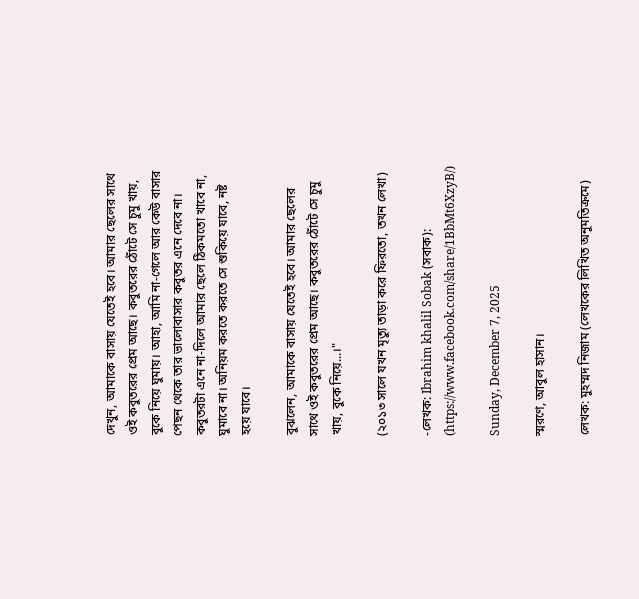দেখুন, আমাকে বাসায় যেতেই হবে। আমার ছেলের সাথে ওই কবুতরের প্রেম আছে। কবুতরের ঠোঁটে সে চুমু খায়, বুকে নিয়ে ঘুমায়। আহা, আমি না-গেলে আর কেউ বাসার পেছন থেকে তার ভালোবাসার কবুতর এনে দেবে না। কবুতরটা এনে না-দিলে আমার ছেলে ঠিকমতো খাবে না, ঘুমাবে না। অনিয়ম করতে করতে সে শুকিয়ে যাবে, নষ্ট হয়ে যাবে।

বুঝলেন, আমাকে বাসায় যেতেই হবে। আমার ছেলের সাথে ওই কবুতরের প্রেম আছে। কবুতরের ঠোঁটে সে চুমু খায়, বুকে নিয়ে...।"

(২০১৩ সালে যখন মৃত্যু তাড়া করে ফিরতো, তখন লেখা)

-লেখক: Ibrahim khalil Sobak (সবাক): (https://www.facebook.com/share/1BbMt6XzyB/)

Sunday, December 7, 2025

স্মরণে, আবুল হাসান।

লেখক: মুহম্মদ নিজাম (লেখকের লিখিত অনুমতিক্রমে)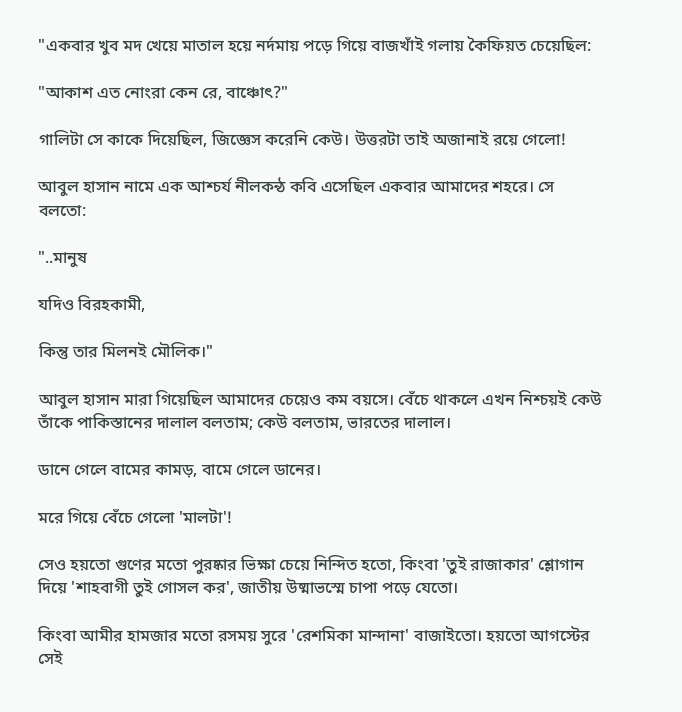"একবার খুব মদ খেয়ে মাতাল হয়ে নর্দমায় পড়ে গিয়ে বাজখাঁই গলায় কৈফিয়ত চেয়েছিল:

"আকাশ এত নোংরা কেন রে, বাঞ্চোৎ?"

গালিটা সে কাকে দিয়েছিল, জিজ্ঞেস করেনি কেউ। উত্তরটা তাই অজানাই রয়ে গেলো!

আবুল হাসান নামে এক আশ্চর্য নীলকন্ঠ কবি এসেছিল একবার আমাদের শহরে। সে বলতো:

"..মানুষ

যদিও বিরহকামী,

কিন্তু তার মিলনই মৌলিক।"

আবুল হাসান মারা গিয়েছিল আমাদের চেয়েও কম বয়সে। বেঁচে থাকলে এখন নিশ্চয়ই কেউ তাঁকে পাকিস্তানের দালাল বলতাম; কেউ বলতাম, ভারতের দালাল।

ডানে গেলে বামের কামড়, বামে গেলে ডানের।

মরে গিয়ে বেঁচে গেলো 'মালটা'!

সেও হয়তো গুণের মতো পুরষ্কার ভিক্ষা চেয়ে নিন্দিত হতো, কিংবা 'তুই রাজাকার' শ্লোগান দিয়ে 'শাহবাগী তুই গোসল কর', জাতীয় উষ্মাভস্মে চাপা পড়ে যেতো।

কিংবা আমীর হামজার মতো রসময় সুরে 'রেশমিকা মান্দানা' বাজাইতো। হয়তো আগস্টের সেই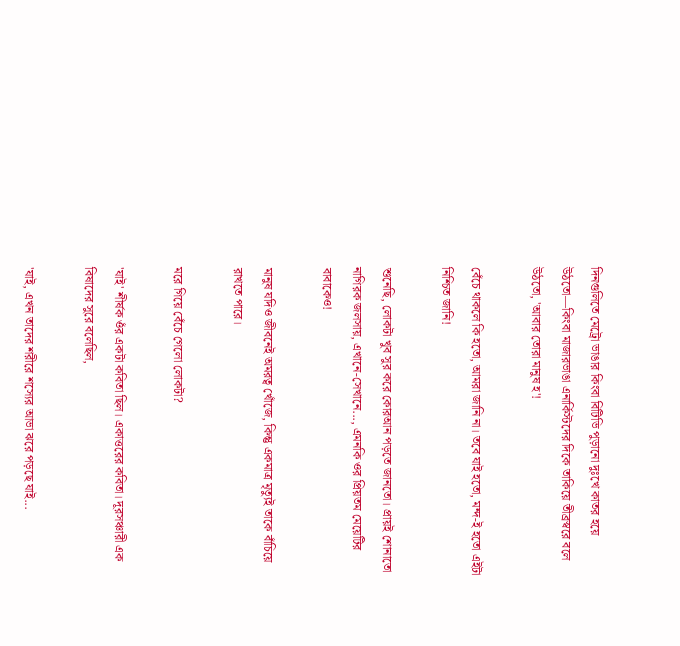দিনগুলিতে মেট্রো ভাঙার কিংবা বিটিভি পুড়ানো দুঃখে কাতর হয়ে উঠতো—কিংবা মাজারভাঙা এনার্কিস্টদের দিকে তাকিয়ে তীব্রস্বরে বলে উঠতো, 'আবার তোরা মানুষ হ'!

বেঁচে থাকলে কি হতো, আমরা জানি না। তবে যাই হতো, মন্দ-ই হতো এইটা নিশ্চিত জানি!

শুনেছি, লোকটা খুব সুর করে কোরআন পড়তে জানতো। প্রায়ই শোনাতো নাগিরক জলসায়, এখানে-সেখানে..., এমনকি ওর প্রিয়তম মেয়েটির বাবাকেও!

মানুষ যদিও জীবনেই অমরত্ব খোঁজে, কিন্তু একমাত্র মৃত্যুই তাকে বাঁচিয়ে রাখতে পারে।

মরে গিয়ে বেঁচে গেলো লোকটা?

'যাই' শীর্ষক ওঁর একটা কবিতা ছিল। একাত্তরের কবিতা। দূরসঞ্চারী এক বিষাদের সুরে বলেছিল,

'যাই, এখন তাদের শরীরে শস্যের আভা ঝরে পড়ছে যাই...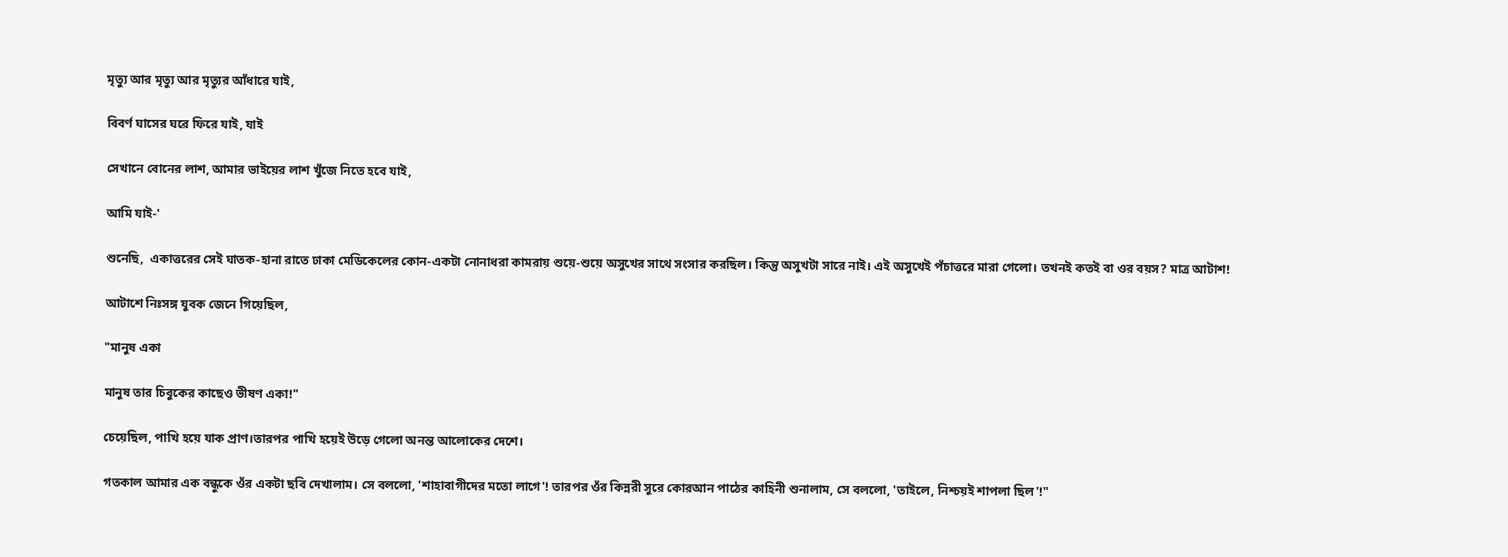মৃত্যু আর মৃত্যু আর মৃত্যুর আঁধারে যাই,

বিবর্ণ ঘাসের ঘরে ফিরে যাই, যাই

সেখানে বোনের লাশ, আমার ভাইয়ের লাশ খুঁজে নিতে হবে যাই,

আমি যাই-'

শুনেছি,  একাত্তরের সেই ঘাতক-হানা রাতে ঢাকা মেডিকেলের কোন-একটা নোনাধরা কামরায় শুয়ে-শুয়ে অসুখের সাথে সংসার করছিল। কিন্তু অসুখটা সারে নাই। এই অসুখেই পঁচাত্তরে মারা গেলো। তখনই কতই বা ওর বয়স? মাত্র আটাশ!

আটাশে নিঃসঙ্গ যুবক জেনে গিয়েছিল,

"মানুষ একা

মানুষ তার চিবুকের কাছেও ভীষণ একা!"

চেয়েছিল, পাখি হয়ে যাক প্রাণ।তারপর পাখি হয়েই উড়ে গেলো অনন্ত আলোকের দেশে।

গতকাল আমার এক বন্ধুকে ওঁর একটা ছবি দেখালাম। সে বললো, 'শাহাবাগীদের মতো লাগে'! তারপর ওঁর কিন্নরী সুরে কোরআন পাঠের কাহিনী শুনালাম, সে বললো, 'তাইলে, নিশ্চয়ই শাপলা ছিল'!"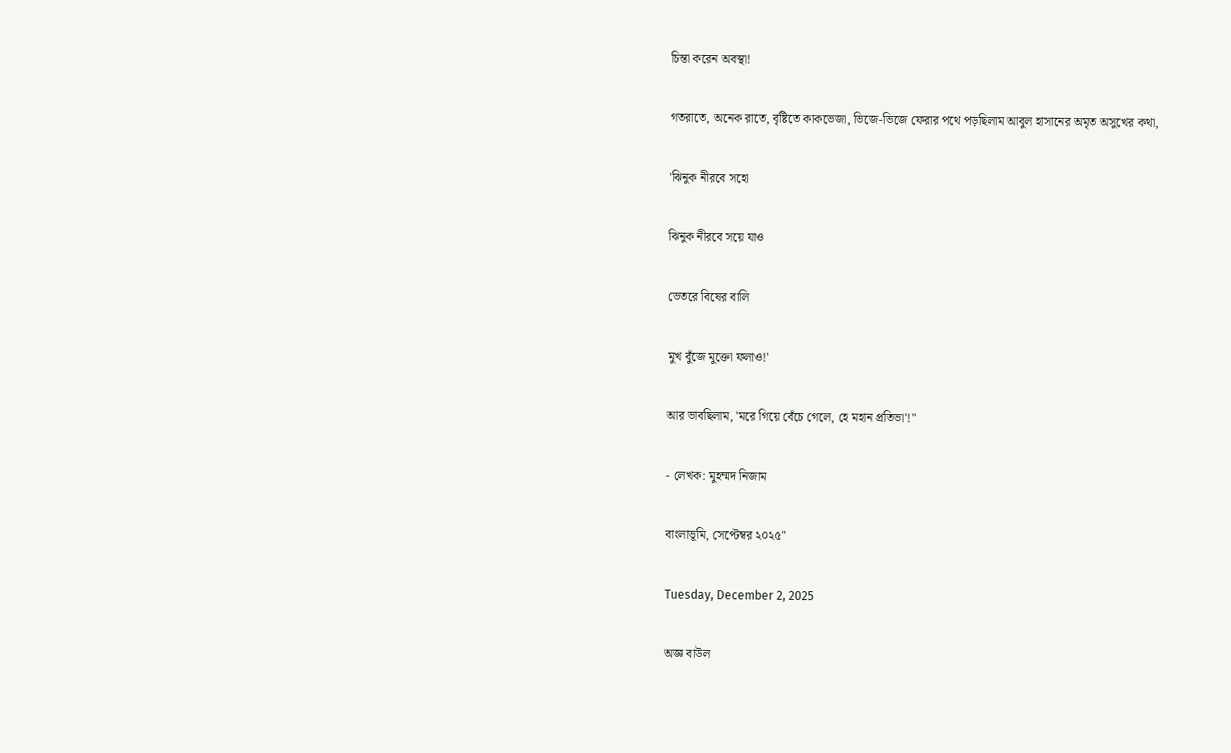চিন্তা করেন অবস্থা!

গতরাতে, অনেক রাতে, বৃষ্টিতে কাকভেজা, ভিজে-ভিজে ফেরার পথে পড়ছিলাম আবুল হাসানের অমৃত অসুখের কথা,

'ঝিনুক নীরবে সহো

ঝিনুক নীরবে সয়ে যাও

ভেতরে বিষের বালি

মুখ বুঁজে মুক্তো ফলাও!'

আর ভাবছিলাম, 'মরে গিয়ে বেঁচে গেলে, হে মহান প্রতিভা'!"

- লেখক: মুহম্মদ নিজাম

বাংলাভূমি, সেপ্টেম্বর ২০২৫"

Tuesday, December 2, 2025

অজ্ঞ বাউল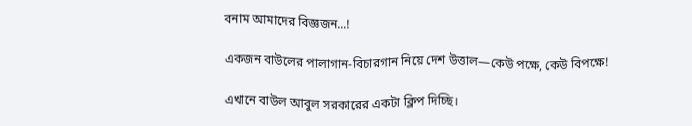বনাম আমাদের বিজ্ঞজন...!

একজন বাউলের পালাগান-বিচারগান নিয়ে দেশ উত্তাল—কেউ পক্ষে, কেউ বিপক্ষে!

এখানে বাউল আবুল সরকারের একটা ক্লিপ দিচ্ছি।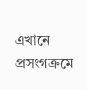এখানে প্রসংগক্রমে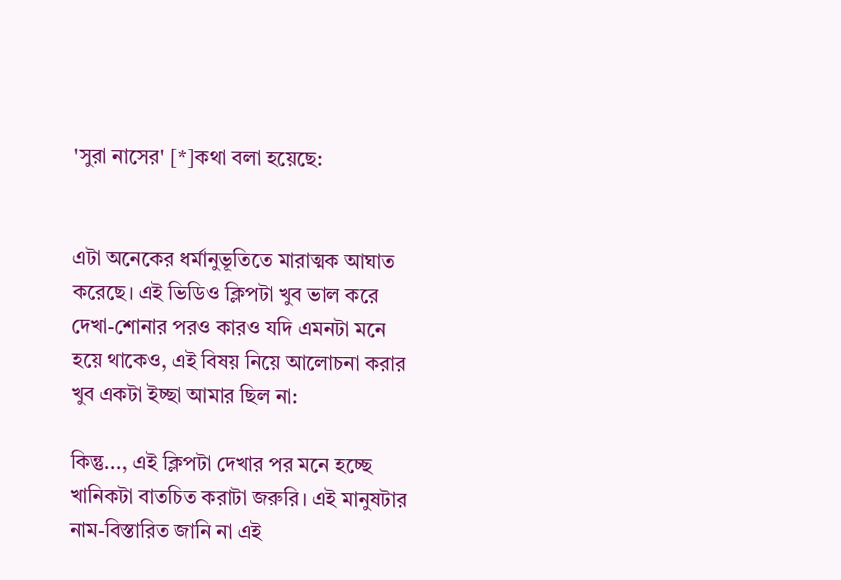'সুরা নাসের' [*]কথা বলা হয়েছে:


এটা অনেকের ধর্মানুভূতিতে মারাত্মক আঘাত করেছে। এই ভিডিও ক্লিপটা খুব ভাল করে দেখা-শোনার পরও কারও যদি এমনটা মনে হয়ে থাকেও, এই বিষয় নিয়ে আলোচনা করার খুব একটা ইচ্ছা আমার ছিল না:

কিন্তু..., এই ক্লিপটা দেখার পর মনে হচ্ছে খানিকটা বাতচিত করাটা জরুরি। এই মানুষটার নাম-বিস্তারিত জানি না এই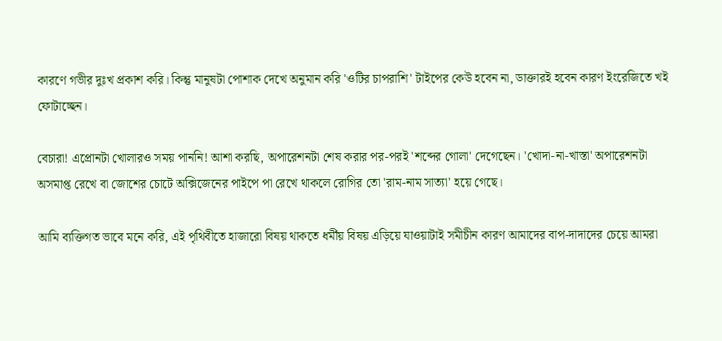কারণে গভীর দুঃখ প্রকাশ করি। কিন্তু মানুষটা পোশাক দেখে অনুমান করি 'ওটির চাপরাশি' টাইপের কেউ হবেন না, ডাক্তারই হবেন কারণ ইংরেজিতে খই  ফোটাচ্ছেন।

বেচারা! এপ্রোনটা খোলারও সময় পাননি! আশা করছি, অপারেশনটা শেষ করার পর-পরই 'শব্দের গোলা' দেগেছেন। 'খোদা-না-খাস্তা' অপারেশনটা অসমাপ্ত রেখে বা জোশের চোটে অক্সিজেনের পাইপে পা রেখে থাকলে রোগির তো 'রাম-নাম সাত্যা' হয়ে গেছে।

আমি ব্যক্তিগত ভাবে মনে করি, এই পৃথিবীতে হাজারো বিষয় থাকতে ধর্মীয় বিষয় এড়িয়ে যাওয়াটাই সমীচীন কারণ আমাদের বাপ-দাদাদের চেয়ে আমরা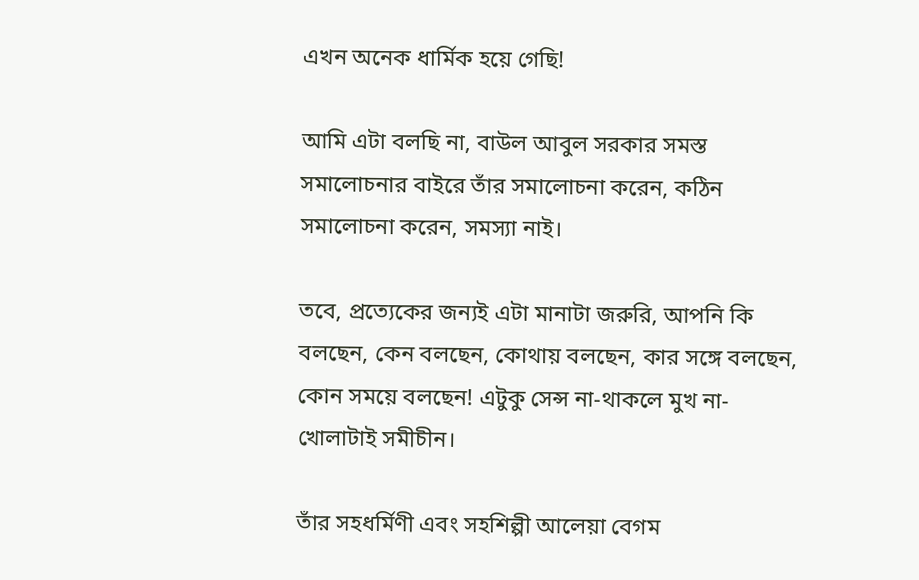এখন অনেক ধার্মিক হয়ে গেছি!

আমি এটা বলছি না, বাউল আবুল সরকার সমস্ত সমালোচনার বাইরে তাঁর সমালোচনা করেন, কঠিন সমালোচনা করেন, সমস্যা নাই।

তবে, প্রত্যেকের জন্যই এটা মানাটা জরুরি, আপনি কি বলছেন, কেন বলছেন, কোথায় বলছেন, কার সঙ্গে বলছেন, কোন সময়ে বলছেন! এটুকু সেন্স না-থাকলে মুখ না-খোলাটাই সমীচীন।

তাঁর সহধর্মিণী এবং সহশিল্পী আলেয়া বেগম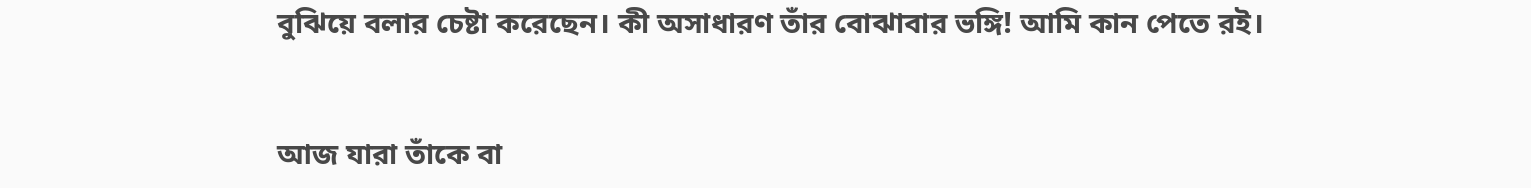বুঝিয়ে বলার চেষ্টা করেছেন। কী অসাধারণ তাঁর বোঝাবার ভঙ্গি! আমি কান পেতে রই।


আজ যারা তাঁকে বা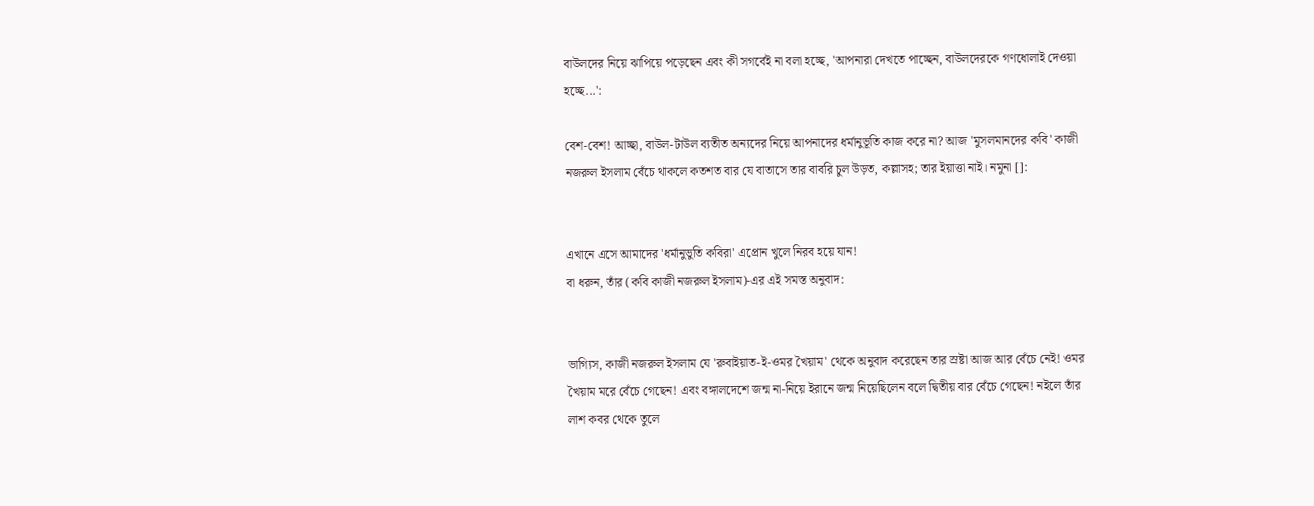বাউলদের নিয়ে ঝাপিয়ে পড়েছেন এবং কী সগর্বেই না বলা হচ্ছে, 'আপনারা দেখতে পাচ্ছেন, বাউলদেরকে গণধোলাই দেওয়া হচ্ছে...':

বেশ-বেশ! আচ্ছা, বাউল-টাউল ব্যতীত অন্যদের নিয়ে আপনাদের ধর্মানুভূতি কাজ করে না? আজ 'মুসলমানদের কবি' কাজী নজরুল ইসলাম বেঁচে থাকলে কতশত বার যে বাতাসে তার বাবরি চুল উড়ত, কল্লাসহ; তার ইয়াত্তা নাই। নমুনা []:


এখানে এসে আমাদের 'ধর্মানুভুতি কবিরা' এপ্রোন খুলে নিরব হয়ে যান!
বা ধরুন, তাঁর (কবি কাজী নজরুল ইসলাম)-এর এই সমস্ত অনুবাদ:


ভাগ্যিস, কাজী নজরুল ইসলাম যে 'রুবাইয়াত-ই-ওমর খৈয়াম' থেকে অনুবাদ করেছেন তার স্রষ্টা আজ আর বেঁচে নেই! ওমর খৈয়াম মরে বেঁচে গেছেন! এবং বঙ্গালদেশে জন্ম না-নিয়ে ইরানে জন্ম নিয়েছিলেন বলে দ্বিতীয় বার বেঁচে গেছেন! নইলে তাঁর লাশ কবর থেকে তুলে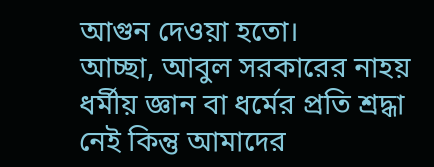আগুন দেওয়া হতো।
আচ্ছা, আবুল সরকারের নাহয় ধর্মীয় জ্ঞান বা ধর্মের প্রতি শ্রদ্ধা নেই কিন্তু আমাদের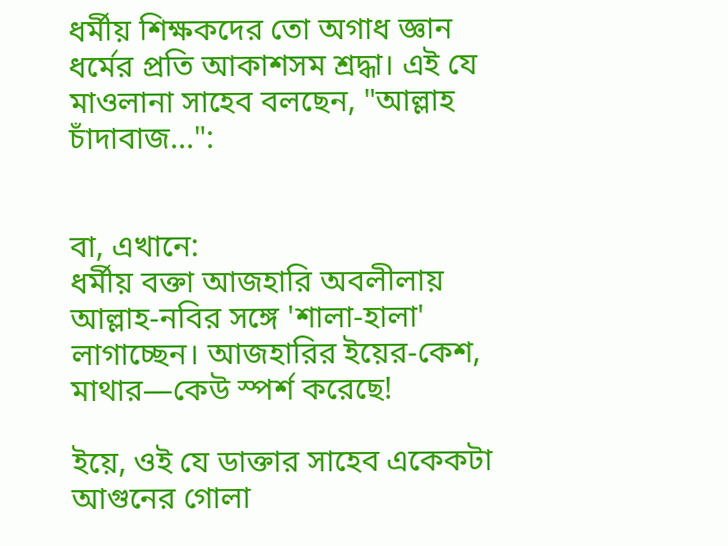ধর্মীয় শিক্ষকদের তো অগাধ জ্ঞান ধর্মের প্রতি আকাশসম শ্রদ্ধা। এই যে মাওলানা সাহেব বলছেন, "আল্লাহ চাঁদাবাজ...":


বা, এখানে:
ধর্মীয় বক্তা আজহারি অবলীলায় আল্লাহ-নবির সঙ্গে 'শালা-হালা' লাগাচ্ছেন। আজহারির ইয়ের-কেশ, মাথার—কেউ স্পর্শ করেছে!

ইয়ে, ওই যে ডাক্তার সাহেব একেকটা আগুনের গোলা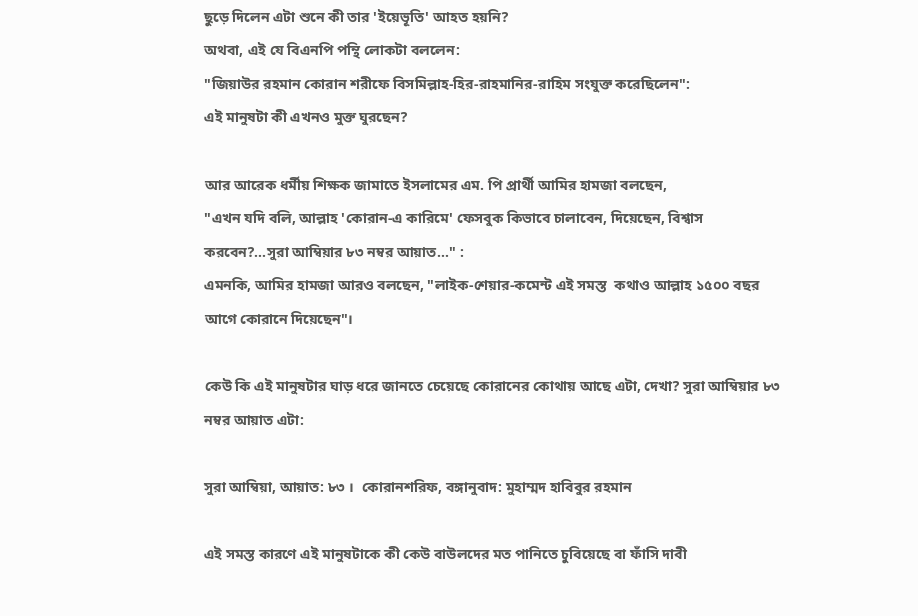ছুড়ে দিলেন এটা শুনে কী তার 'ইয়েভূতি' আহত হয়নি?
অথবা, এই যে বিএনপি পন্থি লোকটা বললেন:
"জিয়াউর রহমান কোরান শরীফে বিসমিল্লাহ-হির-রাহমানির-রাহিম সংযুক্ত করেছিলেন":
এই মানুষটা কী এখনও মুক্ত ঘুরছেন?

আর আরেক ধর্মীয় শিক্ষক জামাতে ইসলামের এম. পি প্রার্থী আমির হামজা বলছেন,
"এখন যদি বলি, আল্লাহ 'কোরান-এ কারিমে' ফেসবুক কিভাবে চালাবেন, দিয়েছেন, বিশ্বাস করবেন?...সুরা আম্বিয়ার ৮৩ নম্বর আয়াত..." :
এমনকি, আমির হামজা আরও বলছেন, "লাইক-শেয়ার-কমেন্ট এই সমস্ত  কথাও আল্লাহ ১৫০০ বছর আগে কোরানে দিয়েছেন"।

কেউ কি এই মানুষটার ঘাড় ধরে জানতে চেয়েছে কোরানের কোথায় আছে এটা, দেখা? সুরা আম্বিয়ার ৮৩ নম্বর আয়াত এটা:

সুরা আম্বিয়া, আয়াত: ৮৩ ।  কোরানশরিফ, বঙ্গানুবাদ: মুহাম্মদ হাবিবুর রহমান

এই সমস্ত কারণে এই মানুষটাকে কী কেউ বাউলদের মত পানিতে চুবিয়েছে বা ফাঁসি দাবী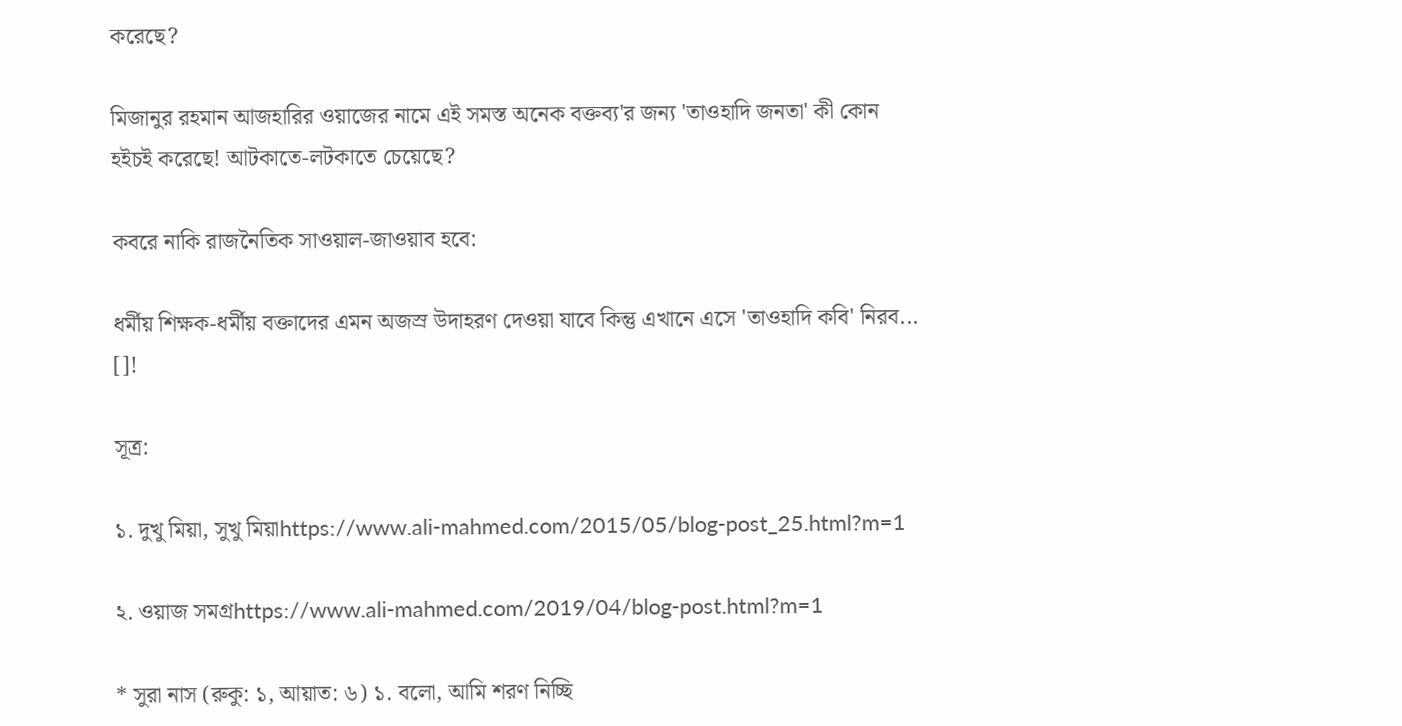করেছে?

মিজানুর রহমান আজহারির ওয়াজের নামে এই সমস্ত অনেক বক্তব্য'র জন্য 'তাওহাদি জনতা' কী কোন হইচই করেছে! আটকাতে-লটকাতে চেয়েছে?

কবরে নাকি রাজনৈতিক সাওয়াল-জাওয়াব হবে:

ধর্মীয় শিক্ষক-ধর্মীয় বক্তাদের এমন অজস্র উদাহরণ দেওয়া যাবে কিন্তু এখানে এসে 'তাওহাদি কবি' নিরব... []!

সূত্র:

১. দুখু মিয়া, সুখু মিয়াhttps://www.ali-mahmed.com/2015/05/blog-post_25.html?m=1

২. ওয়াজ সমগ্রhttps://www.ali-mahmed.com/2019/04/blog-post.html?m=1

* সুরা নাস (রুকু: ১, আয়াত: ৬) ১. বলো, আমি শরণ নিচ্ছি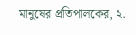মানুষের প্রতিপালকের, ২.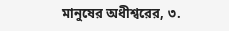মানুষের অধীশ্বরের, ৩.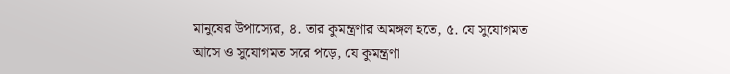মানুষের উপাস্যের, ৪. তার কুমন্ত্রণার অমঙ্গল হতে, ৫. যে সুযোগমত আসে ও সুযোগমত সরে পড়ে, যে কুমন্ত্রণা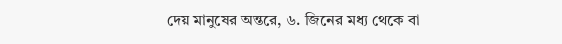দেয় মানুষের অন্তরে, ৬. জিনের মধ্য থেকে বা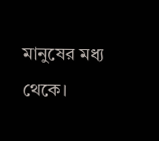মানুষের মধ্য থেকে।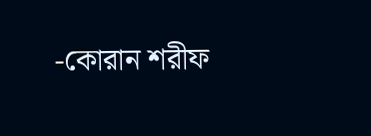-কোরান শরীফ